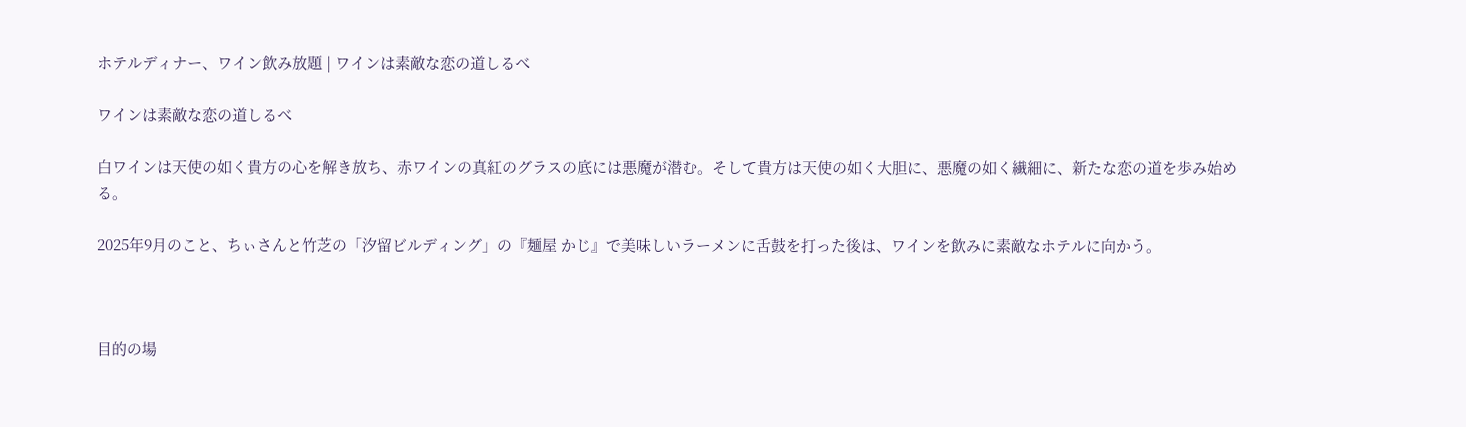ホテルディナー、ワイン飲み放題 | ワインは素敵な恋の道しるべ

ワインは素敵な恋の道しるべ

白ワインは天使の如く貴方の心を解き放ち、赤ワインの真紅のグラスの底には悪魔が潜む。そして貴方は天使の如く大胆に、悪魔の如く繊細に、新たな恋の道を歩み始める。

2025年9月のこと、ちぃさんと竹芝の「汐留ビルディング」の『麺屋 かじ』で美味しいラーメンに舌鼓を打った後は、ワインを飲みに素敵なホテルに向かう。



目的の場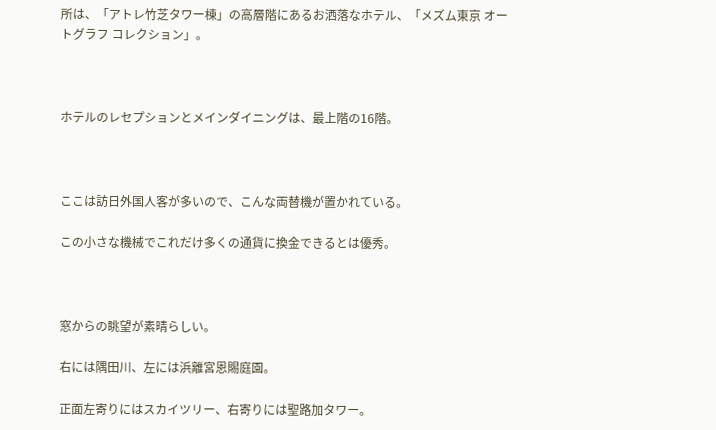所は、「アトレ竹芝タワー棟」の高層階にあるお洒落なホテル、「メズム東京 オートグラフ コレクション」。



ホテルのレセプションとメインダイニングは、最上階の16階。



ここは訪日外国人客が多いので、こんな両替機が置かれている。

この小さな機械でこれだけ多くの通貨に換金できるとは優秀。



窓からの眺望が素晴らしい。

右には隅田川、左には浜離宮恩賜庭園。

正面左寄りにはスカイツリー、右寄りには聖路加タワー。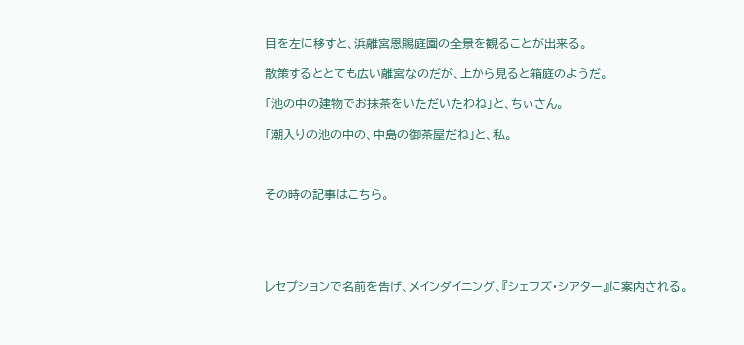目を左に移すと、浜離宮恩賜庭園の全景を観ることが出来る。

散策するととても広い離宮なのだが、上から見ると箱庭のようだ。

「池の中の建物でお抹茶をいただいたわね」と、ちぃさん。

「潮入りの池の中の、中島の御茶屋だね」と、私。



その時の記事はこちら。





レセプションで名前を告げ、メインダイニング、『シェフズ・シアター』に案内される。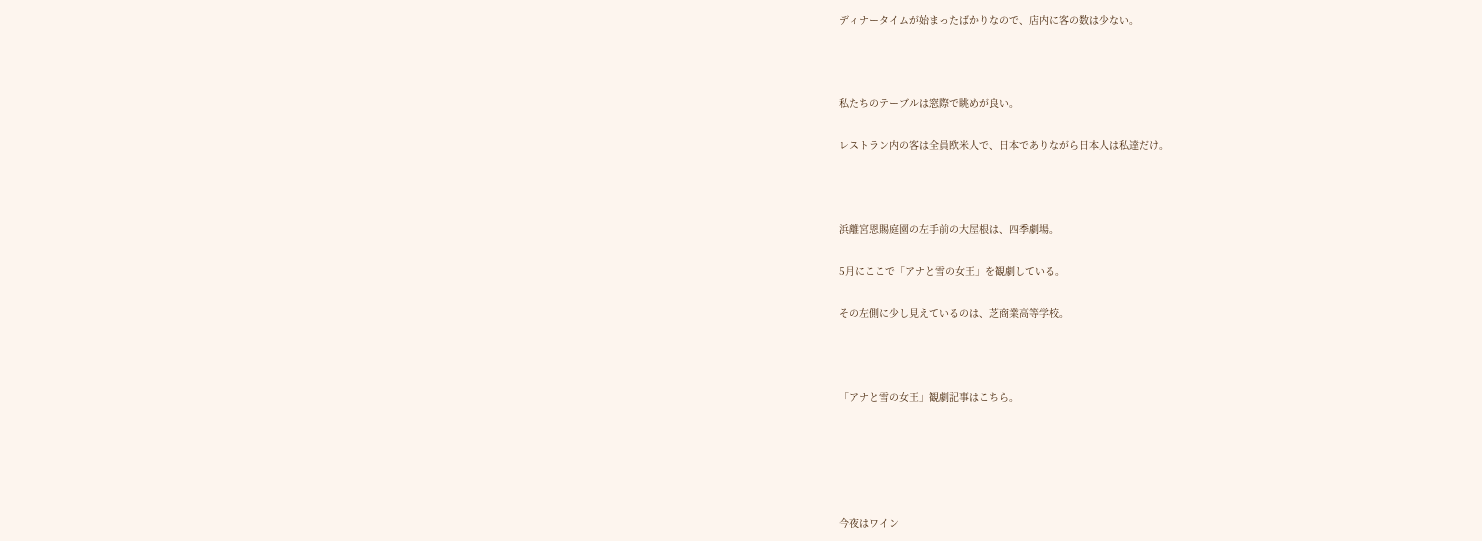ディナータイムが始まったばかりなので、店内に客の数は少ない。



私たちのテーブルは窓際で眺めが良い。

レストラン内の客は全員欧米人で、日本でありながら日本人は私達だけ。



浜離宮恩賜庭園の左手前の大屋根は、四季劇場。

5月にここで「アナと雪の女王」を観劇している。

その左側に少し見えているのは、芝商業高等学校。



「アナと雪の女王」観劇記事はこちら。





今夜はワイン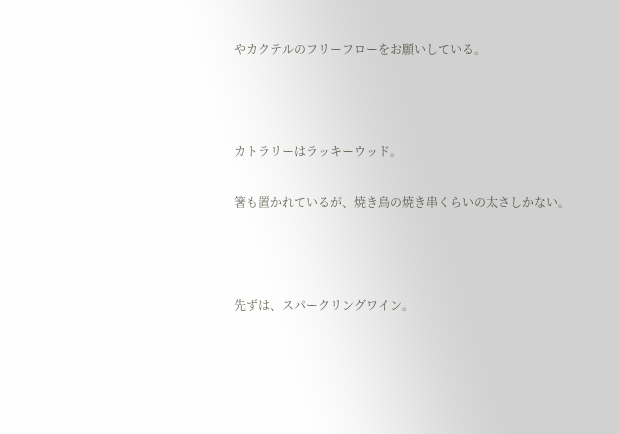やカクテルのフリーフローをお願いしている。



カトラリーはラッキーウッド。

箸も置かれているが、焼き鳥の焼き串くらいの太さしかない。



先ずは、スパークリングワイン。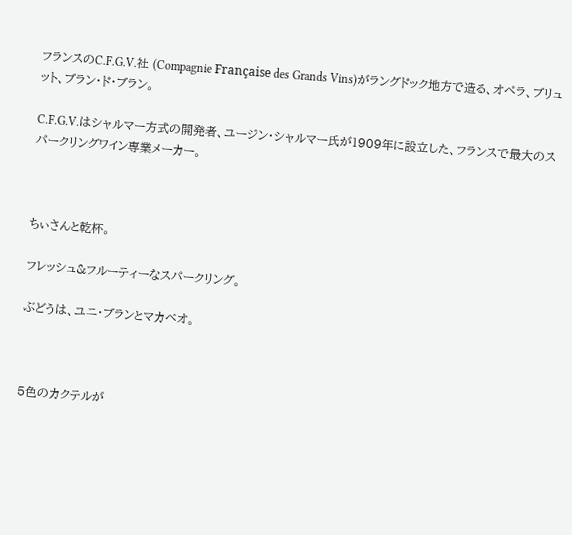フランスのC.F.G.V.社 (Compagnie Française des Grands Vins)がラングドック地方で造る、オペラ、ブリュット、ブラン・ド・ブラン。

C.F.G.V.はシャルマー方式の開発者、ユージン・シャルマー氏が1909年に設立した、フランスで最大のスパークリングワイン専業メーカー。



ちぃさんと乾杯。

フレッシュ&フルーティーなスパークリング。

ぶどうは、ユニ・ブランとマカベオ。



5色のカクテルが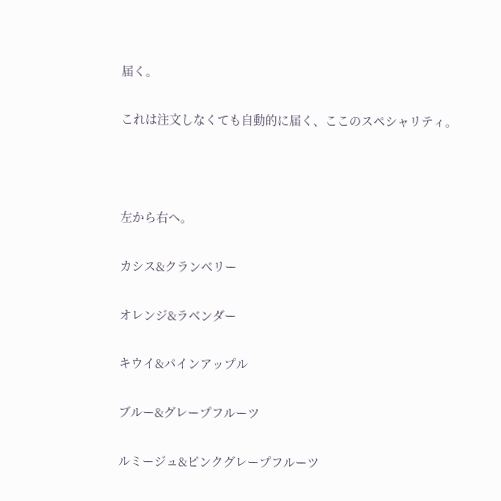届く。

これは注文しなくても自動的に届く、ここのスペシャリティ。



左から右へ。

カシス&クランベリー

オレンジ&ラベンダー

キウイ&パインアップル

ブルー&グレープフルーツ

ルミージュ&ピンクグレープフルーツ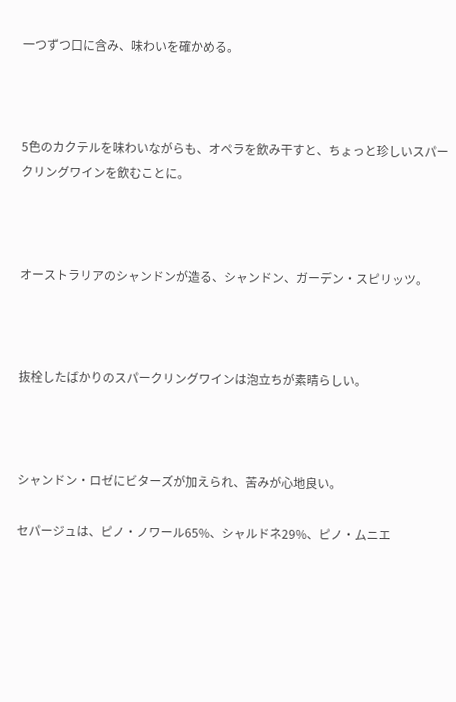一つずつ口に含み、味わいを確かめる。



5色のカクテルを味わいながらも、オペラを飲み干すと、ちょっと珍しいスパークリングワインを飲むことに。



オーストラリアのシャンドンが造る、シャンドン、ガーデン・スピリッツ。



抜栓したばかりのスパークリングワインは泡立ちが素晴らしい。



シャンドン・ロゼにビターズが加えられ、苦みが心地良い。

セパージュは、ピノ・ノワール65%、シャルドネ29%、ピノ・ムニエ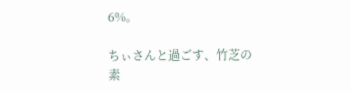6%。

ちぃさんと過ごす、竹芝の素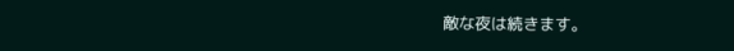敵な夜は続きます。